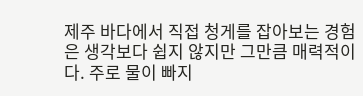제주 바다에서 직접 청게를 잡아보는 경험은 생각보다 쉽지 않지만 그만큼 매력적이다. 주로 물이 빠지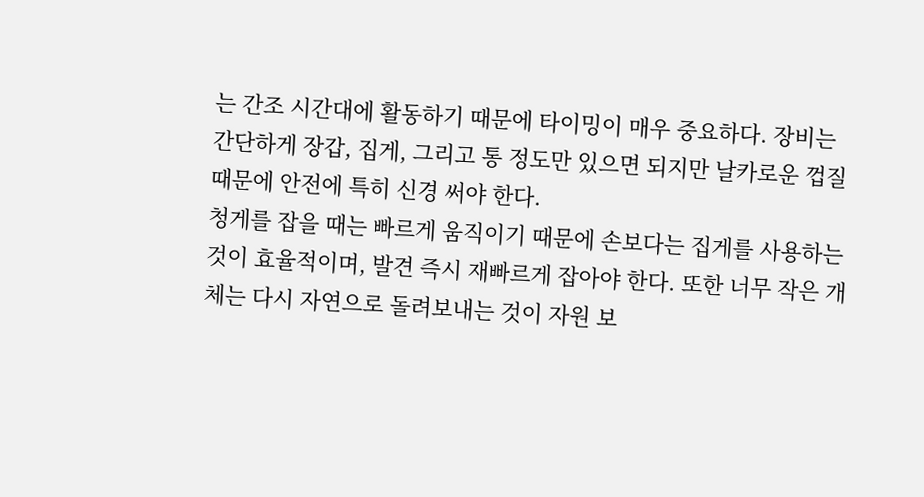는 간조 시간대에 활동하기 때문에 타이밍이 매우 중요하다. 장비는 간단하게 장갑, 집게, 그리고 통 정도만 있으면 되지만 날카로운 껍질 때문에 안전에 특히 신경 써야 한다.
청게를 잡을 때는 빠르게 움직이기 때문에 손보다는 집게를 사용하는 것이 효율적이며, 발견 즉시 재빠르게 잡아야 한다. 또한 너무 작은 개체는 다시 자연으로 돌려보내는 것이 자원 보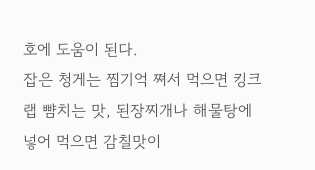호에 도움이 된다.
잡은 청게는 찜기억 쪄서 먹으면 킹크랩 뺨치는 맛, 된장찌개나 해물탕에 넣어 먹으면 감칠맛이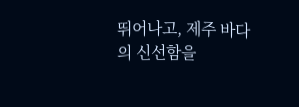뛰어나고, 제주 바다의 신선함을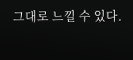그대로 느낄 수 있다.